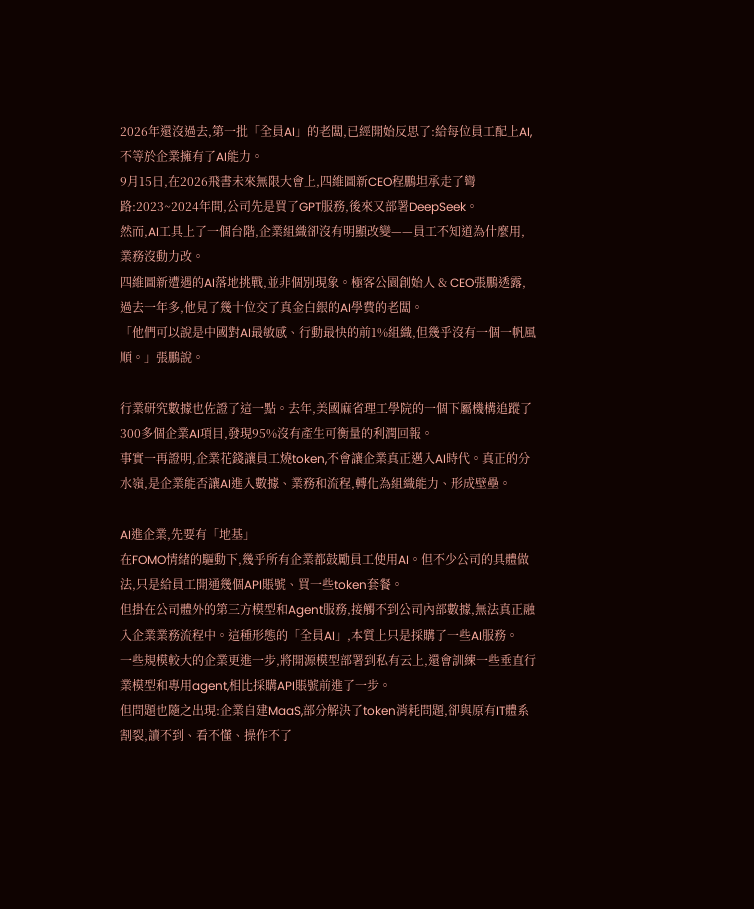2026年還沒過去,第一批「全員AI」的老闆,已經開始反思了:給每位員工配上AI,不等於企業擁有了AI能力。
9月15日,在2026飛書未來無限大會上,四維圖新CEO程鵬坦承走了彎路:2023~2024年間,公司先是買了GPT服務,後來又部署DeepSeek。
然而,AI工具上了一個台階,企業組織卻沒有明顯改變——員工不知道為什麼用,業務沒動力改。
四維圖新遭遇的AI落地挑戰,並非個別現象。極客公園創始人 & CEO張鵬透露,過去一年多,他見了幾十位交了真金白銀的AI學費的老闆。
「他們可以說是中國對AI最敏感、行動最快的前1%組織,但幾乎沒有一個一帆風順。」張鵬說。

行業研究數據也佐證了這一點。去年,美國麻省理工學院的一個下屬機構追蹤了300多個企業AI項目,發現95%沒有產生可衡量的利潤回報。
事實一再證明,企業花錢讓員工燒token,不會讓企業真正邁入AI時代。真正的分水嶺,是企業能否讓AI進入數據、業務和流程,轉化為組織能力、形成壁壘。

AI進企業,先要有「地基」
在FOMO情緒的驅動下,幾乎所有企業都鼓勵員工使用AI。但不少公司的具體做法,只是給員工開通幾個API賬號、買一些token套餐。
但掛在公司體外的第三方模型和Agent服務,接觸不到公司內部數據,無法真正融入企業業務流程中。這種形態的「全員AI」,本質上只是採購了一些AI服務。
一些規模較大的企業更進一步,將開源模型部署到私有云上,還會訓練一些垂直行業模型和專用agent,相比採購API賬號前進了一步。
但問題也隨之出現:企業自建MaaS,部分解決了token消耗問題,卻與原有IT體系割裂,讀不到、看不懂、操作不了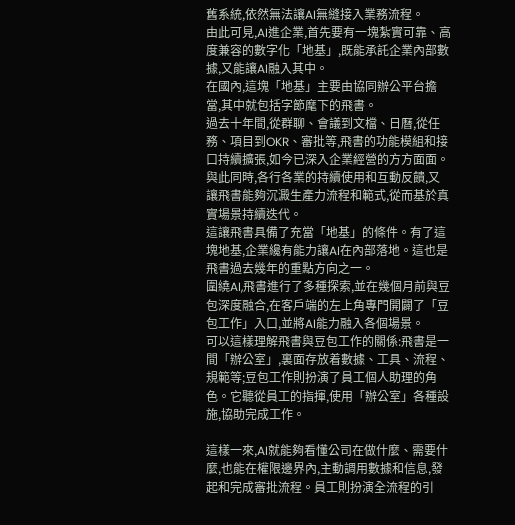舊系統,依然無法讓AI無縫接入業務流程。
由此可見,AI進企業,首先要有一塊紮實可靠、高度兼容的數字化「地基」,既能承託企業內部數據,又能讓AI融入其中。
在國內,這塊「地基」主要由協同辦公平台擔當,其中就包括字節麾下的飛書。
過去十年間,從群聊、會議到文檔、日曆,從任務、項目到OKR、審批等,飛書的功能模組和接口持續擴張,如今已深入企業經營的方方面面。
與此同時,各行各業的持續使用和互動反饋,又讓飛書能夠沉澱生產力流程和範式,從而基於真實場景持續迭代。
這讓飛書具備了充當「地基」的條件。有了這塊地基,企業纔有能力讓AI在內部落地。這也是飛書過去幾年的重點方向之一。
圍繞AI,飛書進行了多種探索,並在幾個月前與豆包深度融合,在客戶端的左上角專門開闢了「豆包工作」入口,並將AI能力融入各個場景。
可以這樣理解飛書與豆包工作的關係:飛書是一間「辦公室」,裏面存放着數據、工具、流程、規範等;豆包工作則扮演了員工個人助理的角色。它聽從員工的指揮,使用「辦公室」各種設施,協助完成工作。

這樣一來,AI就能夠看懂公司在做什麼、需要什麼,也能在權限邊界內,主動調用數據和信息,發起和完成審批流程。員工則扮演全流程的引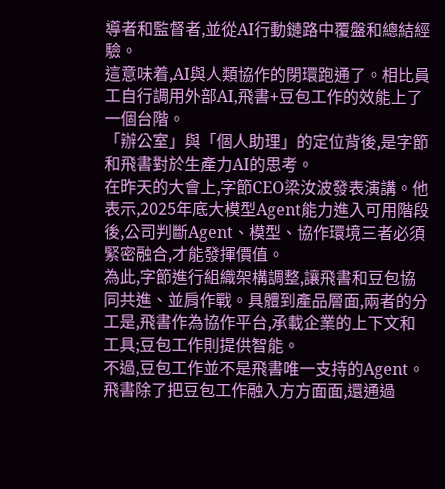導者和監督者,並從AI行動鏈路中覆盤和總結經驗。
這意味着,AI與人類協作的閉環跑通了。相比員工自行調用外部AI,飛書+豆包工作的效能上了一個台階。
「辦公室」與「個人助理」的定位背後,是字節和飛書對於生產力AI的思考。
在昨天的大會上,字節CEO梁汝波發表演講。他表示,2025年底大模型Agent能力進入可用階段後,公司判斷Agent、模型、協作環境三者必須緊密融合,才能發揮價值。
為此,字節進行組織架構調整,讓飛書和豆包協同共進、並肩作戰。具體到產品層面,兩者的分工是,飛書作為協作平台,承載企業的上下文和工具;豆包工作則提供智能。
不過,豆包工作並不是飛書唯一支持的Agent。飛書除了把豆包工作融入方方面面,還通過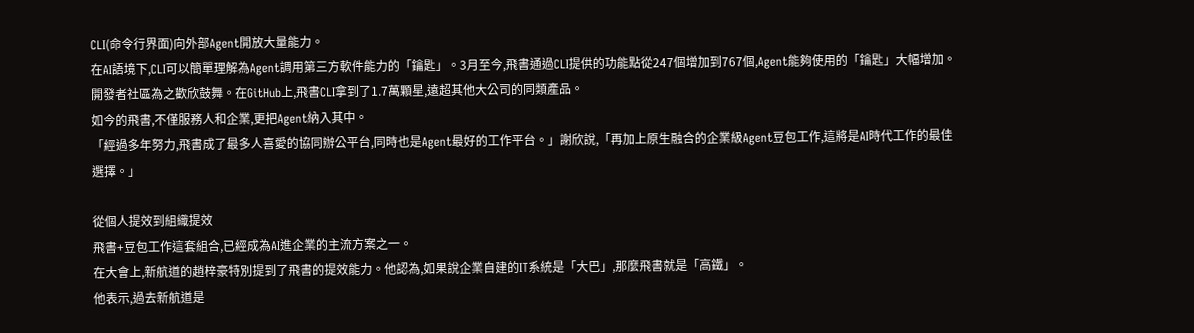CLI(命令行界面)向外部Agent開放大量能力。
在AI語境下,CLI可以簡單理解為Agent調用第三方軟件能力的「鑰匙」。3月至今,飛書通過CLI提供的功能點從247個增加到767個,Agent能夠使用的「鑰匙」大幅增加。
開發者社區為之歡欣鼓舞。在GitHub上,飛書CLI拿到了1.7萬顆星,遠超其他大公司的同類產品。
如今的飛書,不僅服務人和企業,更把Agent納入其中。
「經過多年努力,飛書成了最多人喜愛的協同辦公平台,同時也是Agent最好的工作平台。」謝欣說,「再加上原生融合的企業級Agent豆包工作,這將是AI時代工作的最佳選擇。」

從個人提效到組織提效
飛書+豆包工作這套組合,已經成為AI進企業的主流方案之一。
在大會上,新航道的趙梓豪特別提到了飛書的提效能力。他認為,如果說企業自建的IT系統是「大巴」,那麼飛書就是「高鐵」。
他表示,過去新航道是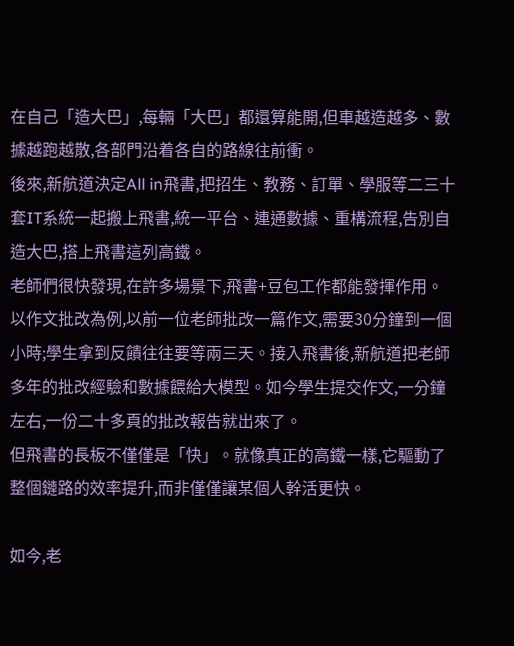在自己「造大巴」,每輛「大巴」都還算能開,但車越造越多、數據越跑越散,各部門沿着各自的路線往前衝。
後來,新航道決定All in飛書,把招生、教務、訂單、學服等二三十套IT系統一起搬上飛書,統一平台、連通數據、重構流程,告別自造大巴,搭上飛書這列高鐵。
老師們很快發現,在許多場景下,飛書+豆包工作都能發揮作用。
以作文批改為例,以前一位老師批改一篇作文,需要30分鐘到一個小時;學生拿到反饋往往要等兩三天。接入飛書後,新航道把老師多年的批改經驗和數據餵給大模型。如今學生提交作文,一分鐘左右,一份二十多頁的批改報告就出來了。
但飛書的長板不僅僅是「快」。就像真正的高鐵一樣,它驅動了整個鏈路的效率提升,而非僅僅讓某個人幹活更快。

如今,老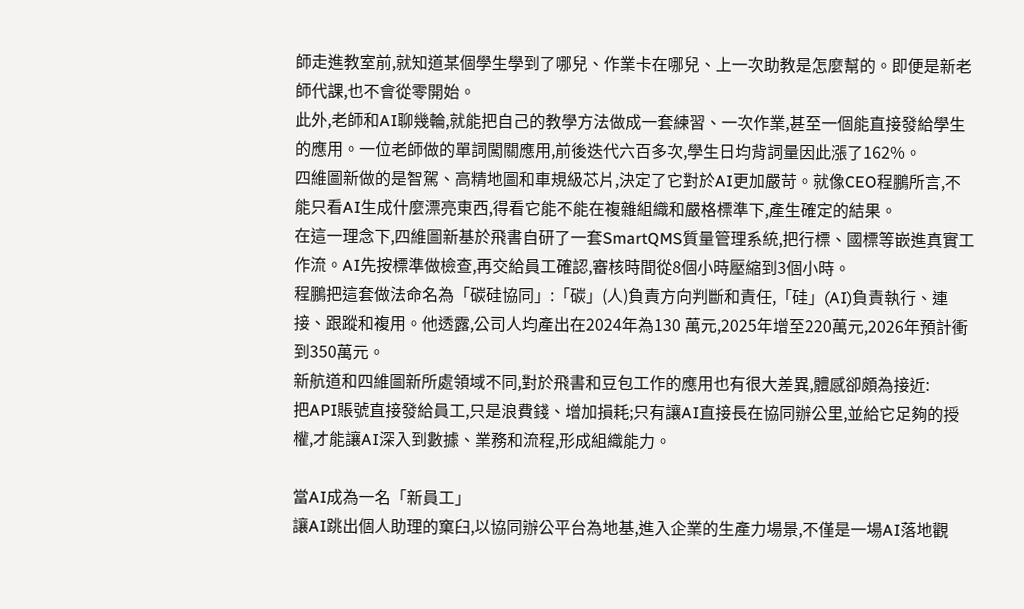師走進教室前,就知道某個學生學到了哪兒、作業卡在哪兒、上一次助教是怎麼幫的。即便是新老師代課,也不會從零開始。
此外,老師和AI聊幾輪,就能把自己的教學方法做成一套練習、一次作業,甚至一個能直接發給學生的應用。一位老師做的單詞闖關應用,前後迭代六百多次,學生日均背詞量因此漲了162%。
四維圖新做的是智駕、高精地圖和車規級芯片,決定了它對於AI更加嚴苛。就像CEO程鵬所言,不能只看AI生成什麼漂亮東西,得看它能不能在複雜組織和嚴格標準下,產生確定的結果。
在這一理念下,四維圖新基於飛書自研了一套SmartQMS質量管理系統,把行標、國標等嵌進真實工作流。AI先按標準做檢查,再交給員工確認,審核時間從8個小時壓縮到3個小時。
程鵬把這套做法命名為「碳硅協同」:「碳」(人)負責方向判斷和責任,「硅」(AI)負責執行、連接、跟蹤和複用。他透露,公司人均產出在2024年為130 萬元,2025年增至220萬元,2026年預計衝到350萬元。
新航道和四維圖新所處領域不同,對於飛書和豆包工作的應用也有很大差異,體感卻頗為接近:
把API賬號直接發給員工,只是浪費錢、增加損耗;只有讓AI直接長在協同辦公里,並給它足夠的授權,才能讓AI深入到數據、業務和流程,形成組織能力。

當AI成為一名「新員工」
讓AI跳出個人助理的窠臼,以協同辦公平台為地基,進入企業的生產力場景,不僅是一場AI落地觀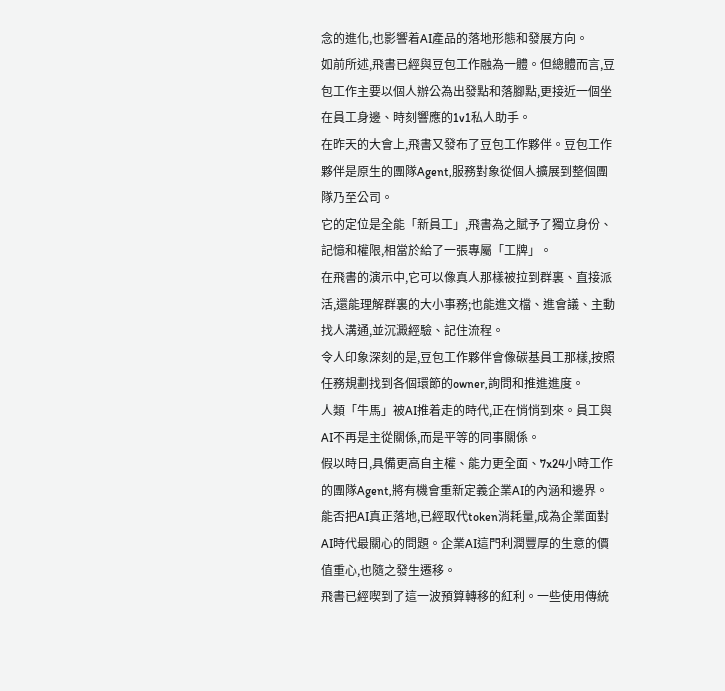念的進化,也影響着AI產品的落地形態和發展方向。
如前所述,飛書已經與豆包工作融為一體。但總體而言,豆包工作主要以個人辦公為出發點和落腳點,更接近一個坐在員工身邊、時刻響應的1v1私人助手。
在昨天的大會上,飛書又發布了豆包工作夥伴。豆包工作夥伴是原生的團隊Agent,服務對象從個人擴展到整個團隊乃至公司。
它的定位是全能「新員工」,飛書為之賦予了獨立身份、記憶和權限,相當於給了一張專屬「工牌」。
在飛書的演示中,它可以像真人那樣被拉到群裏、直接派活,還能理解群裏的大小事務;也能進文檔、進會議、主動找人溝通,並沉澱經驗、記住流程。
令人印象深刻的是,豆包工作夥伴會像碳基員工那樣,按照任務規劃找到各個環節的owner,詢問和推進進度。
人類「牛馬」被AI推着走的時代,正在悄悄到來。員工與AI不再是主從關係,而是平等的同事關係。
假以時日,具備更高自主權、能力更全面、7x24小時工作的團隊Agent,將有機會重新定義企業AI的內涵和邊界。
能否把AI真正落地,已經取代token消耗量,成為企業面對AI時代最關心的問題。企業AI這門利潤豐厚的生意的價值重心,也隨之發生遷移。
飛書已經喫到了這一波預算轉移的紅利。一些使用傳統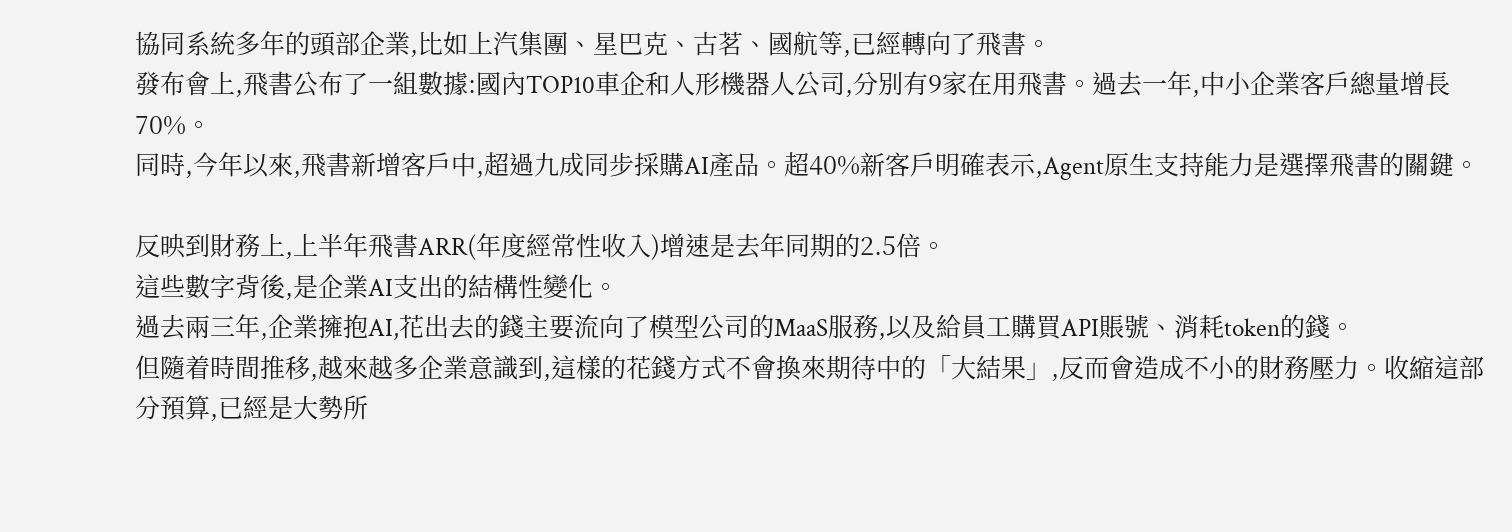協同系統多年的頭部企業,比如上汽集團、星巴克、古茗、國航等,已經轉向了飛書。
發布會上,飛書公布了一組數據:國內TOP10車企和人形機器人公司,分別有9家在用飛書。過去一年,中小企業客戶總量增長70%。
同時,今年以來,飛書新增客戶中,超過九成同步採購AI產品。超40%新客戶明確表示,Agent原生支持能力是選擇飛書的關鍵。

反映到財務上,上半年飛書ARR(年度經常性收入)增速是去年同期的2.5倍。
這些數字背後,是企業AI支出的結構性變化。
過去兩三年,企業擁抱AI,花出去的錢主要流向了模型公司的MaaS服務,以及給員工購買API賬號、消耗token的錢。
但隨着時間推移,越來越多企業意識到,這樣的花錢方式不會換來期待中的「大結果」,反而會造成不小的財務壓力。收縮這部分預算,已經是大勢所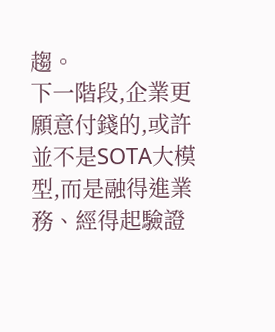趨。
下一階段,企業更願意付錢的,或許並不是SOTA大模型,而是融得進業務、經得起驗證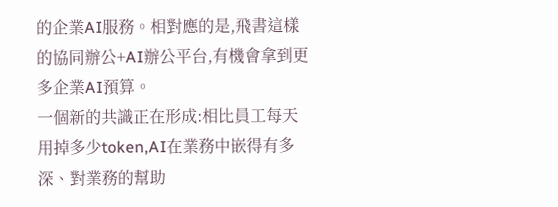的企業AI服務。相對應的是,飛書這樣的協同辦公+AI辦公平台,有機會拿到更多企業AI預算。
一個新的共識正在形成:相比員工每天用掉多少token,AI在業務中嵌得有多深、對業務的幫助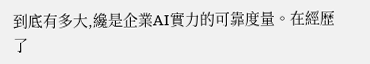到底有多大,纔是企業AI實力的可靠度量。在經歷了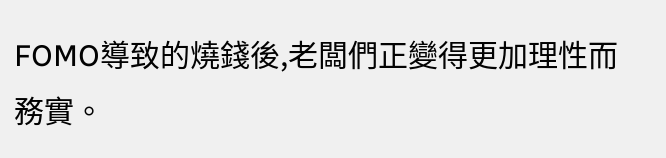FOMO導致的燒錢後,老闆們正變得更加理性而務實。